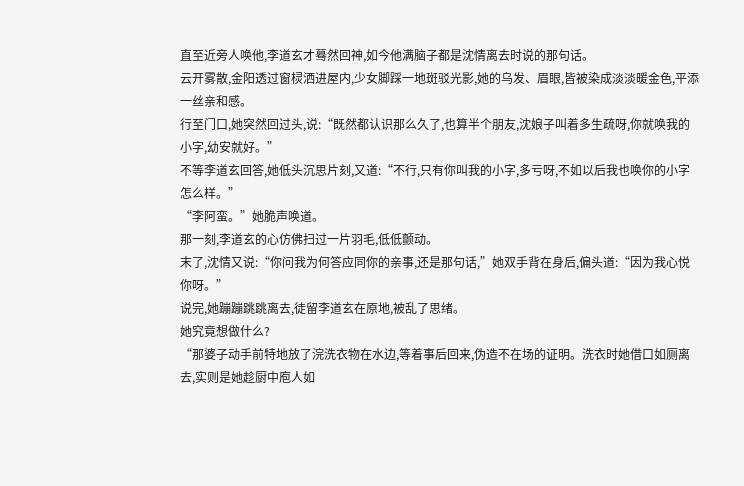直至近旁人唤他,李道玄才蓦然回神,如今他满脑子都是沈情离去时说的那句话。
云开雾散,金阳透过窗棂洒进屋内,少女脚踩一地斑驳光影,她的乌发、眉眼,皆被染成淡淡暖金色,平添一丝亲和感。
行至门口,她突然回过头,说:“既然都认识那么久了,也算半个朋友,沈娘子叫着多生疏呀,你就唤我的小字,幼安就好。”
不等李道玄回答,她低头沉思片刻,又道:“不行,只有你叫我的小字,多亏呀,不如以后我也唤你的小字怎么样。”
“李阿蛮。”她脆声唤道。
那一刻,李道玄的心仿佛扫过一片羽毛,低低颤动。
末了,沈情又说:“你问我为何答应同你的亲事,还是那句话,”她双手背在身后,偏头道:“因为我心悦你呀。”
说完,她蹦蹦跳跳离去,徒留李道玄在原地,被乱了思绪。
她究竟想做什么?
“那婆子动手前特地放了浣洗衣物在水边,等着事后回来,伪造不在场的证明。洗衣时她借口如厕离去,实则是她趁厨中庖人如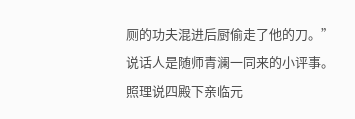厕的功夫混进后厨偷走了他的刀。”
说话人是随师青澜一同来的小评事。
照理说四殿下亲临元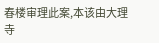春楼审理此案,本该由大理寺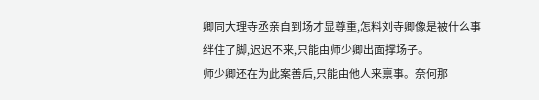卿同大理寺丞亲自到场才显尊重,怎料刘寺卿像是被什么事绊住了脚,迟迟不来,只能由师少卿出面撑场子。
师少卿还在为此案善后,只能由他人来禀事。奈何那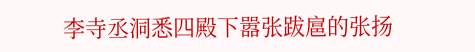李寺丞洞悉四殿下嚣张跋扈的张扬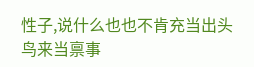性子,说什么也也不肯充当出头鸟来当禀事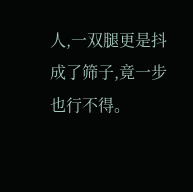人,一双腿更是抖成了筛子,竟一步也行不得。